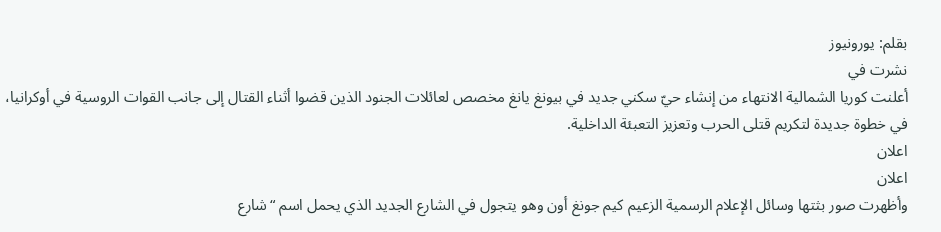بقلم: يورونيوز
نشرت في
أعلنت كوريا الشمالية الانتهاء من إنشاء حيّ سكني جديد في بيونغ يانغ مخصص لعائلات الجنود الذين قضوا أثناء القتال إلى جانب القوات الروسية في أوكرانيا، في خطوة جديدة لتكريم قتلى الحرب وتعزيز التعبئة الداخلية.
اعلان
اعلان
وأظهرت صور بثتها وسائل الإعلام الرسمية الزعيم كيم جونغ أون وهو يتجول في الشارع الجديد الذي يحمل اسم “شارع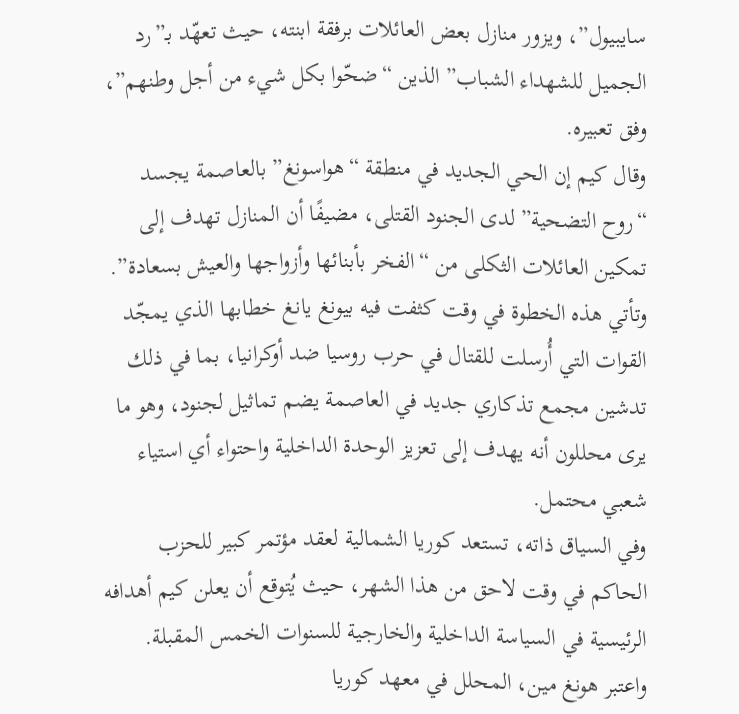سايبيول”، ويزور منازل بعض العائلات برفقة ابنته، حيث تعهّد بـ”رد الجميل للشهداء الشباب” الذين “ضحّوا بكل شيء من أجل وطنهم”، وفق تعبيره.
وقال كيم إن الحي الجديد في منطقة “هواسونغ” بالعاصمة يجسد “روح التضحية” لدى الجنود القتلى، مضيفًا أن المنازل تهدف إلى تمكين العائلات الثكلى من “الفخر بأبنائها وأزواجها والعيش بسعادة”.
وتأتي هذه الخطوة في وقت كثفت فيه بيونغ يانغ خطابها الذي يمجّد القوات التي أُرسلت للقتال في حرب روسيا ضد أوكرانيا، بما في ذلك تدشين مجمع تذكاري جديد في العاصمة يضم تماثيل لجنود، وهو ما يرى محللون أنه يهدف إلى تعزيز الوحدة الداخلية واحتواء أي استياء شعبي محتمل.
وفي السياق ذاته، تستعد كوريا الشمالية لعقد مؤتمر كبير للحزب الحاكم في وقت لاحق من هذا الشهر، حيث يُتوقع أن يعلن كيم أهدافه الرئيسية في السياسة الداخلية والخارجية للسنوات الخمس المقبلة.
واعتبر هونغ مين، المحلل في معهد كوريا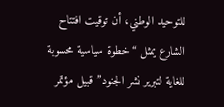للتوحيد الوطني، أن توقيت افتتاح الشارع يمثل “خطوة سياسية محسوبة للغاية لتبرير نشر الجنود” قبيل مؤتمر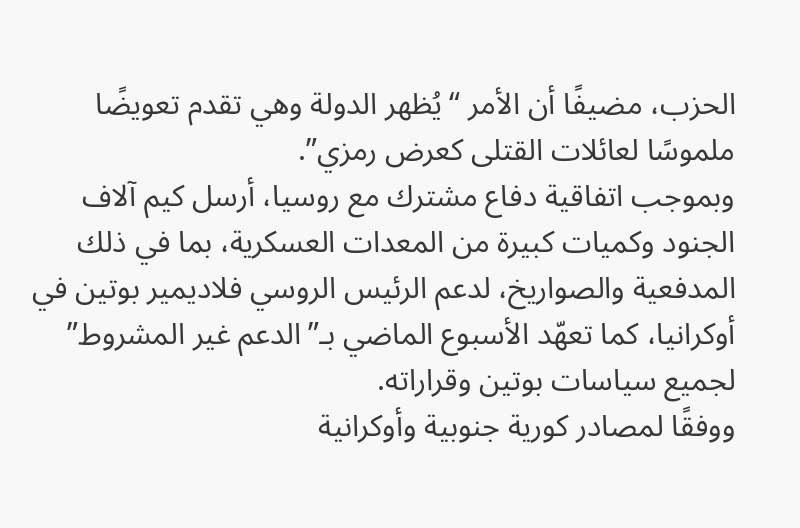الحزب، مضيفًا أن الأمر “يُظهر الدولة وهي تقدم تعويضًا ملموسًا لعائلات القتلى كعرض رمزي”.
وبموجب اتفاقية دفاع مشترك مع روسيا، أرسل كيم آلاف الجنود وكميات كبيرة من المعدات العسكرية، بما في ذلك المدفعية والصواريخ، لدعم الرئيس الروسي فلاديمير بوتين في أوكرانيا، كما تعهّد الأسبوع الماضي بـ”الدعم غير المشروط” لجميع سياسات بوتين وقراراته.
ووفقًا لمصادر كورية جنوبية وأوكرانية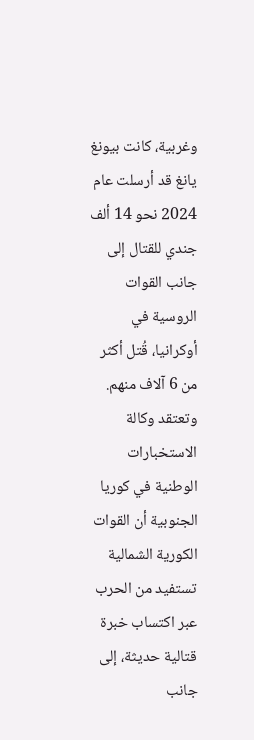وغربية، كانت بيونغ يانغ قد أرسلت عام 2024 نحو 14 ألف جندي للقتال إلى جانب القوات الروسية في أوكرانيا، قُتل أكثر من 6 آلاف منهم.
وتعتقد وكالة الاستخبارات الوطنية في كوريا الجنوبية أن القوات الكورية الشمالية تستفيد من الحرب عبر اكتساب خبرة قتالية حديثة، إلى جانب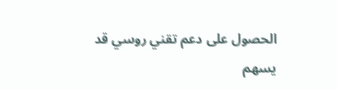الحصول على دعم تقني روسي قد يسهم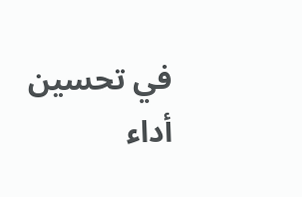في تحسين أداء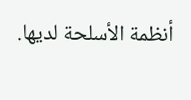أنظمة الأسلحة لديها.